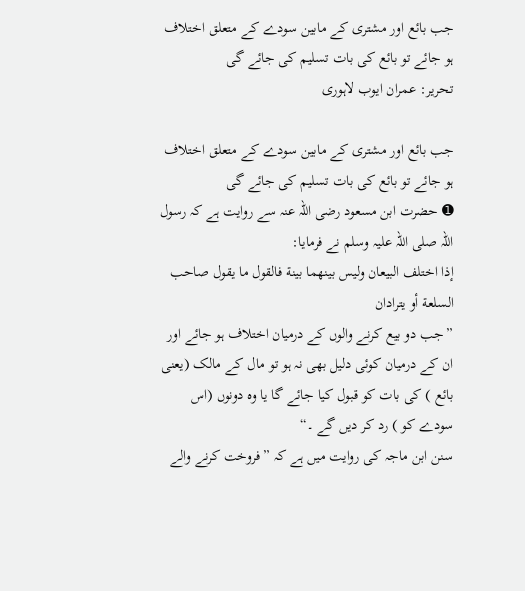جب بائع اور مشتری کے مابین سودے کے متعلق اختلاف ہو جائے تو بائع کی بات تسلیم کی جائے گی
تحریر: عمران ایوب لاہوری

جب بائع اور مشتری کے مابین سودے کے متعلق اختلاف ہو جائے تو بائع کی بات تسلیم کی جائے گی
➊ حضرت ابن مسعود رضی اللہ عنہ سے روایت ہے کہ رسول اللہ صلی اللہ علیہ وسلم نے فرمایا:
إذا اختلف البيعان وليس بينهما بينة فالقول ما يقول صاحب السلعة أو يترادان
”جب دو بیع کرنے والوں کے درمیان اختلاف ہو جائے اور ان کے درمیان کوئی دلیل بھی نہ ہو تو مال کے مالک (یعنی بائع ) کی بات کو قبول کیا جائے گا یا وہ دونوں (اس سودے کو ) رد کر دیں گے ۔“
سنن ابن ماجہ کی روایت میں ہے کہ ”فروخت کرنے والے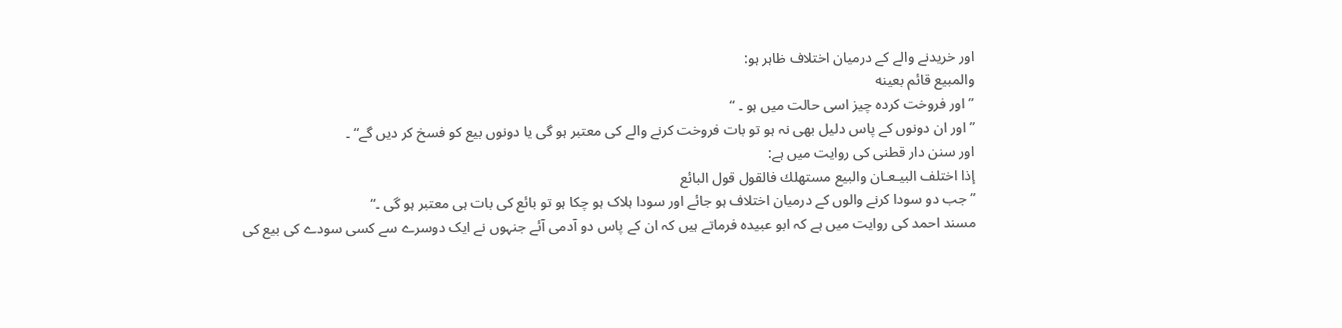اور خریدنے والے کے درمیان اختلاف ظاہر ہو:
والمبيع قائم بعينه
”اور فروخت کردہ چیز اسی حالت میں ہو ۔ “
”اور ان دونوں کے پاس دلیل بھی نہ ہو تو بات فروخت کرنے والے کی معتبر ہو گی یا دونوں بیع کو فسخ کر دیں گے“ ۔
اور سنن دار قطنی کی روایت میں ہے:
إذا اختلف البيـعـان والبيع مستهلك فالقول قول البائع
”جب دو سودا کرنے والوں کے درمیان اختلاف ہو جائے اور سودا ہلاک ہو چکا ہو تو بائع کی بات ہی معتبر ہو گی ۔“
مسند احمد کی روایت میں ہے کہ ابو عبیدہ فرماتے ہیں کہ ان کے پاس دو آدمی آئے جنہوں نے ایک دوسرے سے کسی سودے کی بیع کی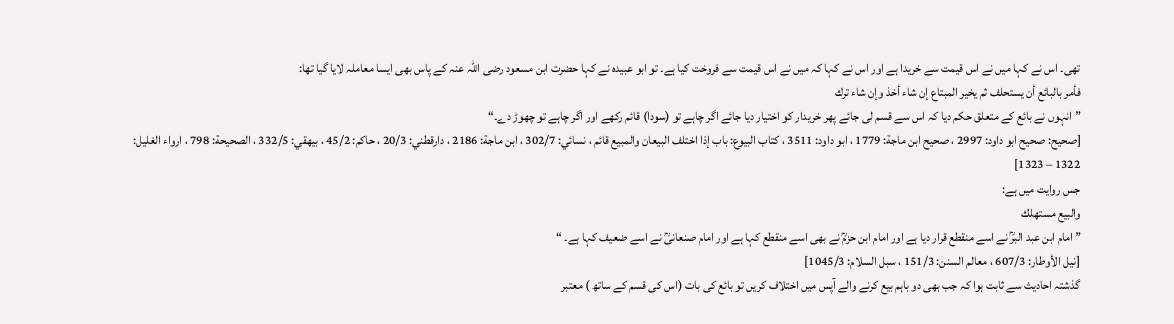تھی۔ اس نے کہا میں نے اس قیمت سے خریدا ہے اور اس نے کہا کہ میں نے اس قیمت سے فروخت کیا ہے۔ تو ابو عبیدہ نے کہا حضرت ابن مسعود رضی اللہ عنہ کے پاس بھی ایسا معاملہ لایا گیا تھا:
فأمر بالبائع أن يستحلف ثم يخير المبتاع إن شاء أخذ وإن شاء ترك
”انہوں نے بائع کے متعلق حکم دیا کہ اس سے قسم لی جائے پھر خریدار کو اختیار دیا جائے اگر چاہے تو (سودا) قائم رکھے اور اگر چاہے تو چھوڑ دے۔“
[صحيح: صحيح ابو داود: 2997 ، صحيح ابن ماجة: 1779 ، ابو داود: 3511 ، كتاب البيوع: باب إذا اختلف البيعان والمبيع قائم ، نسائي: 302/7 ، ابن ماجة: 2186 ، دارقطني: 20/3 ، حاكم: 45/2 ، بيهقي: 332/5 ، الصحيحة: 798 ، ارواء الغليل: 1322 – 1323]
جس روایت میں ہے:
والبيع مستهلك
”امام ابن عبد البرؒ نے اسے منقطع قرار دیا ہے اور امام ابن حزمؒ نے بھی اسے منقطع کہا ہے اور امام صنعانیؒ نے اسے ضعیف کہا ہے۔ “
[نيل الأوطار: 607/3 ، معالم السنن: 151/3 ، سبل السلام: 1045/3]
گذشتہ احادیث سے ثابت ہوا کہ جب بھی دو باہم بیع کرنے والے آپس میں اختلاف کریں تو بائع کی بات (اس کی قسم کے ساتھ ) معتبر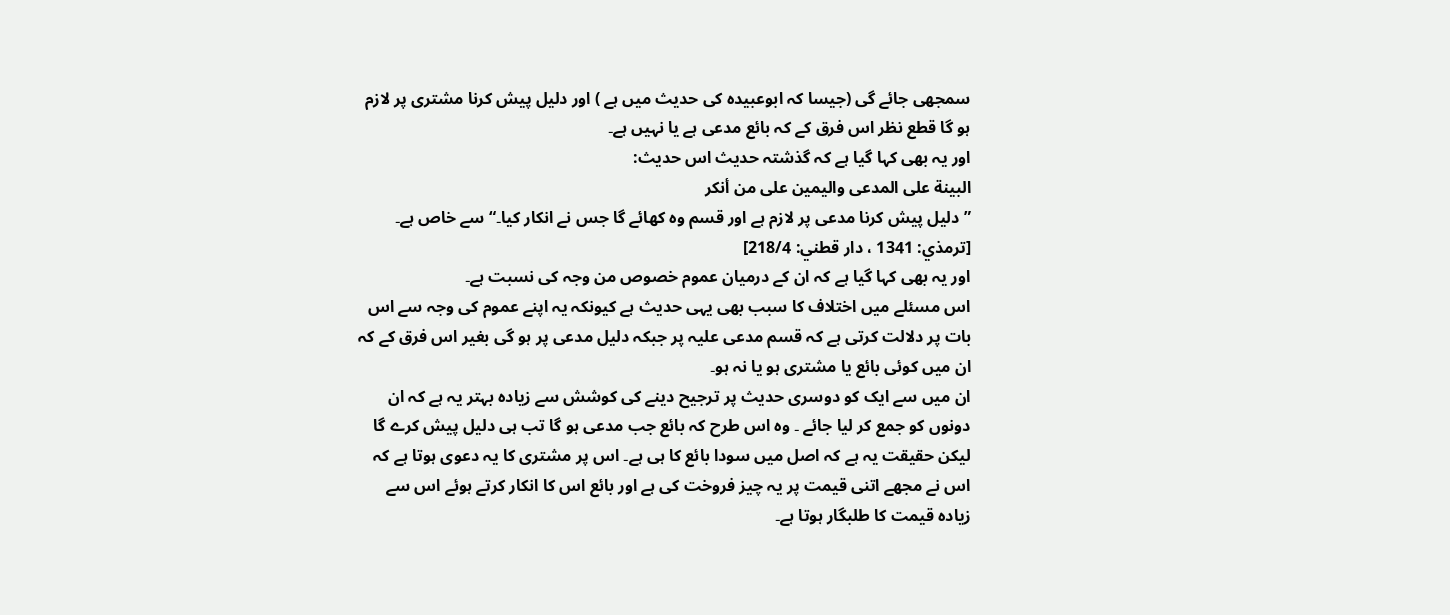سمجھی جائے گی (جیسا کہ ابوعبیدہ کی حدیث میں ہے ) اور دلیل پیش کرنا مشتری پر لازم ہو گا قطع نظر اس فرق کے کہ بائع مدعی ہے یا نہیں ہے۔
اور یہ بھی کہا گیا ہے کہ گذشتہ حدیث اس حديث:
البينة على المدعى واليمين على من أنكر
”دلیل پیش کرنا مدعی پر لازم ہے اور قسم وہ کھائے گا جس نے انکار کیا۔“ سے خاص ہے۔
[ترمذي: 1341 ، دار قطني: 218/4]
اور یہ بھی کہا گیا ہے کہ ان کے درمیان عموم خصوص من وجہ کی نسبت ہے۔
اس مسئلے میں اختلاف کا سبب بھی یہی حدیث ہے کیونکہ یہ اپنے عموم کی وجہ سے اس بات پر دلالت کرتی ہے کہ قسم مدعی علیہ پر جبکہ دلیل مدعی پر ہو گی بغیر اس فرق کے کہ ان میں کوئی بائع یا مشتری ہو یا نہ ہو۔
ان میں سے ایک کو دوسری حدیث پر ترجیح دینے کی کوشش سے زیادہ بہتر یہ ہے کہ ان دونوں کو جمع کر لیا جائے ۔ وہ اس طرح کہ بائع جب مدعی ہو گا تب ہی دلیل پیش کرے گا لیکن حقیقت یہ ہے کہ اصل میں سودا بائع کا ہی ہے۔ اس پر مشتری کا یہ دعوی ہوتا ہے کہ اس نے مجھے اتنی قیمت پر یہ چیز فروخت کی ہے اور بائع اس کا انکار کرتے ہوئے اس سے زیادہ قیمت کا طلبگار ہوتا ہے۔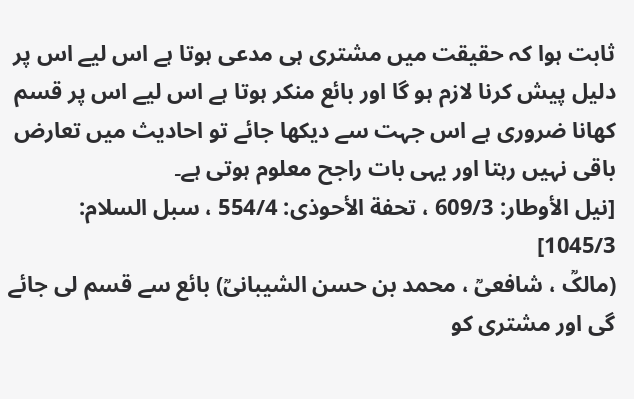ثابت ہوا کہ حقیقت میں مشتری ہی مدعی ہوتا ہے اس لیے اس پر دلیل پیش کرنا لازم ہو گا اور بائع منکر ہوتا ہے اس لیے اس پر قسم کھانا ضروری ہے اس جہت سے دیکھا جائے تو احادیث میں تعارض باقی نہیں رہتا اور یہی بات راجح معلوم ہوتی ہے۔
[نيل الأوطار: 609/3 ، تحفة الأحوذى: 554/4 ، سبل السلام: 1045/3]
(مالکؒ ، شافعیؒ ، محمد بن حسن الشیبانیؒ) بائع سے قسم لی جائے گی اور مشتری کو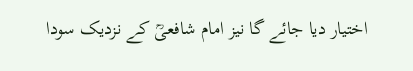اختیار دیا جائے گا نیز امام شافعیؒ کے نزدیک سودا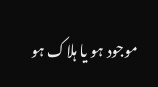موجود ہو یا ہلاک ہو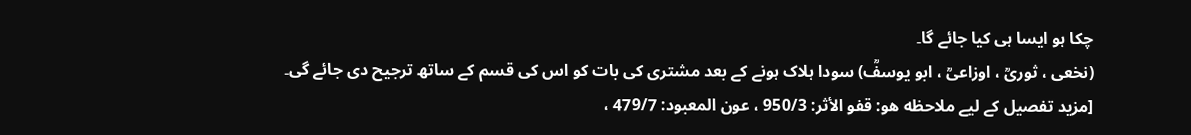چکا ہو ایسا ہی کیا جائے گا۔
(نخعی ، ثوریؒ ، اوزاعیؒ ، ابو یوسفؒ) سودا ہلاک ہونے کے بعد مشتری کی بات کو اس کی قسم کے ساتھ ترجیح دی جائے گی۔
[مزيد تفصيل كے ليے ملاحظه هو: قفو الأثر: 950/3 ، عون المعبود: 479/7 ،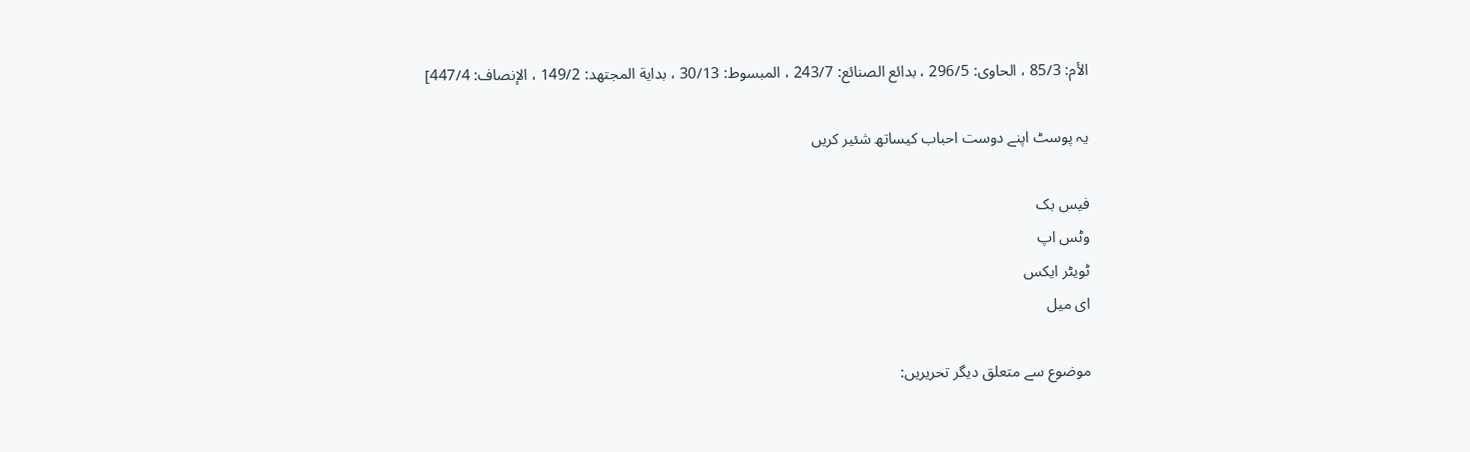الأم: 85/3 ، الحاوى: 296/5 ، بدائع الصنائع: 243/7 ، المبسوط: 30/13 ، بداية المجتهد: 149/2 ، الإنصاف: 447/4]

یہ پوسٹ اپنے دوست احباب کیساتھ شئیر کریں

فیس بک
وٹس اپ
ٹویٹر ایکس
ای میل

موضوع سے متعلق دیگر تحریریں: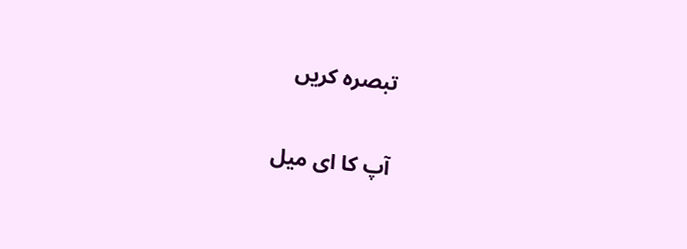تبصرہ کریں

آپ کا ای میل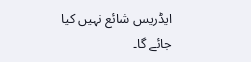ایڈریس شائع نہیں کیا جائے گا۔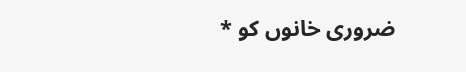ضروری خانوں کو *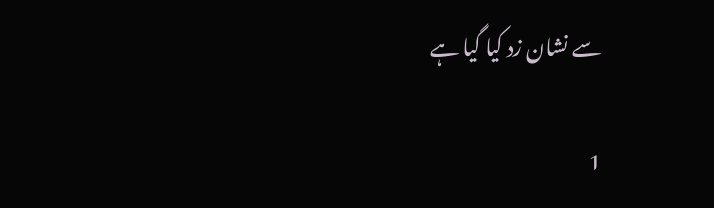سے نشان زد کیا گیا ہے

1